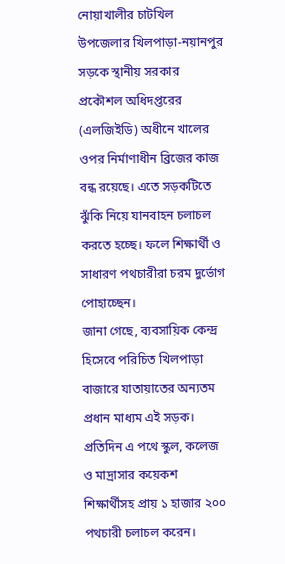নোয়াখালীর চাটখিল উপজেলার খিলপাড়া-নয়ানপুর সড়কে স্থানীয় সরকার প্রকৌশল অধিদপ্তরের (এলজিইডি) অধীনে খালের ওপর নির্মাণাধীন ব্রিজের কাজ বন্ধ রয়েছে। এতে সড়কটিতে ঝুঁকি নিয়ে যানবাহন চলাচল করতে হচ্ছে। ফলে শিক্ষার্থী ও সাধারণ পথচারীরা চরম দুর্ভোগ পোহাচ্ছেন।
জানা গেছে, ব্যবসায়িক কেন্দ্র হিসেবে পরিচিত খিলপাড়া বাজারে যাতায়াতের অন্যতম প্রধান মাধ্যম এই সড়ক। প্রতিদিন এ পথে স্কুল, কলেজ ও মাদ্রাসার কয়েকশ শিক্ষার্থীসহ প্রায় ১ হাজার ২০০ পথচারী চলাচল করেন।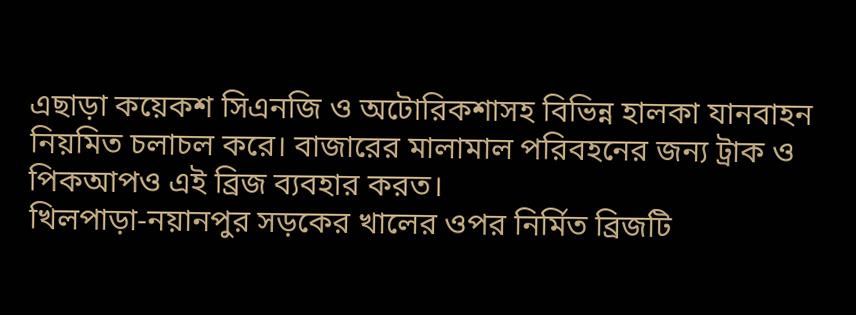এছাড়া কয়েকশ সিএনজি ও অটোরিকশাসহ বিভিন্ন হালকা যানবাহন নিয়মিত চলাচল করে। বাজারের মালামাল পরিবহনের জন্য ট্রাক ও পিকআপও এই ব্রিজ ব্যবহার করত।
খিলপাড়া-নয়ানপুর সড়কের খালের ওপর নির্মিত ব্রিজটি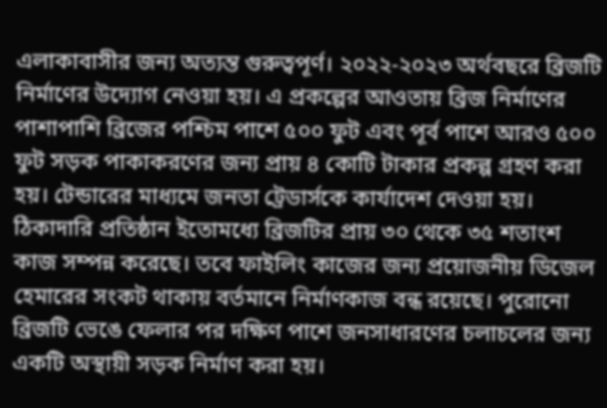এলাকাবাসীর জন্য অত্যন্ত গুরুত্বপূর্ণ। ২০২২-২০২৩ অর্থবছরে ব্রিজটি নির্মাণের উদ্যোগ নেওয়া হয়। এ প্রকল্পের আওতায় ব্রিজ নির্মাণের পাশাপাশি ব্রিজের পশ্চিম পাশে ৫০০ ফুট এবং পূর্ব পাশে আরও ৫০০ ফুট সড়ক পাকাকরণের জন্য প্রায় ৪ কোটি টাকার প্রকল্প গ্রহণ করা হয়। টেন্ডারের মাধ্যমে জনতা ট্রেডার্সকে কার্যাদেশ দেওয়া হয়।
ঠিকাদারি প্রতিষ্ঠান ইতোমধ্যে ব্রিজটির প্রায় ৩০ থেকে ৩৫ শতাংশ কাজ সম্পন্ন করেছে। তবে ফাইলিং কাজের জন্য প্রয়োজনীয় ডিজেল হেমারের সংকট থাকায় বর্তমানে নির্মাণকাজ বন্ধ রয়েছে। পুরোনো ব্রিজটি ভেঙে ফেলার পর দক্ষিণ পাশে জনসাধারণের চলাচলের জন্য একটি অস্থায়ী সড়ক নির্মাণ করা হয়।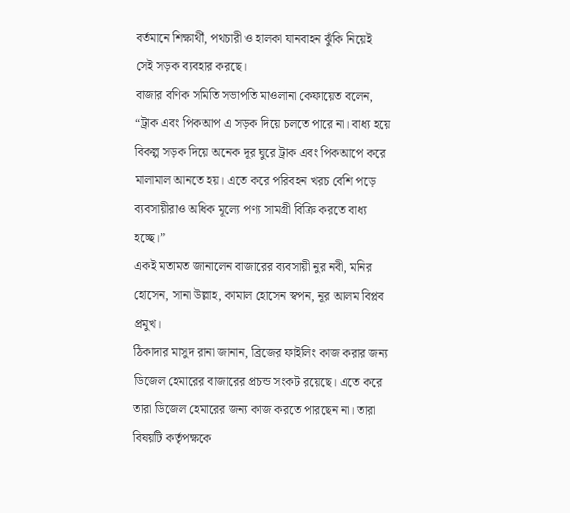বর্তমানে শিক্ষার্থী, পথচারী ও হালকা যানবাহন ঝুঁকি নিয়েই সেই সড়ক ব্যবহার করছে।
বাজার বণিক সমিতি সভাপতি মাওলানা কেফায়েত বলেন, “ট্রাক এবং পিকআপ এ সড়ক দিয়ে চলতে পারে না। বাধ্য হয়ে বিকল্প সড়ক দিয়ে অনেক দূর ঘুরে ট্রাক এবং পিকআপে করে মালামাল আনতে হয়। এতে করে পরিবহন খরচ বেশি পড়ে ব্যবসায়ীরাও অধিক মূল্যে পণ্য সামগ্রী বিক্রি করতে বাধ্য হচ্ছে।”
একই মতামত জানালেন বাজারের ব্যবসায়ী নুর নবী, মনির হোসেন, সানা উল্লাহ, কামাল হোসেন স্বপন, নূর আলম বিপ্লব প্রমুখ।
ঠিকাদার মাসুদ রানা জানান, ব্রিজের ফাইলিং কাজ করার জন্য ডিজেল হেমারের বাজারের প্রচন্ড সংকট রয়েছে। এতে করে তারা ডিজেল হেমারের জন্য কাজ করতে পারছেন না। তারা বিষয়টি কর্তৃপক্ষকে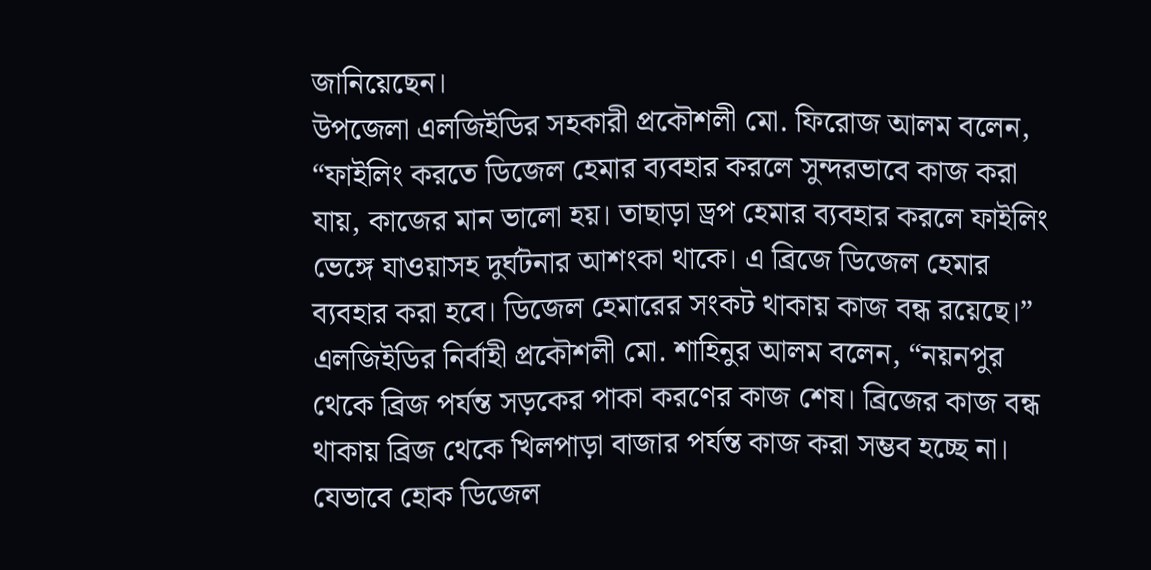জানিয়েছেন।
উপজেলা এলজিইডির সহকারী প্রকৌশলী মো. ফিরোজ আলম বলেন, “ফাইলিং করতে ডিজেল হেমার ব্যবহার করলে সুন্দরভাবে কাজ করা যায়, কাজের মান ভালো হয়। তাছাড়া ড্রপ হেমার ব্যবহার করলে ফাইলিং ভেঙ্গে যাওয়াসহ দুর্ঘটনার আশংকা থাকে। এ ব্রিজে ডিজেল হেমার ব্যবহার করা হবে। ডিজেল হেমারের সংকট থাকায় কাজ বন্ধ রয়েছে।”
এলজিইডির নির্বাহী প্রকৌশলী মো. শাহিনুর আলম বলেন, “নয়নপুর থেকে ব্রিজ পর্যন্ত সড়কের পাকা করণের কাজ শেষ। ব্রিজের কাজ বন্ধ থাকায় ব্রিজ থেকে খিলপাড়া বাজার পর্যন্ত কাজ করা সম্ভব হচ্ছে না। যেভাবে হোক ডিজেল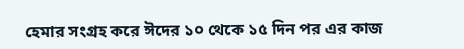হেমার সংগ্রহ করে ঈদের ১০ থেকে ১৫ দিন পর এর কাজ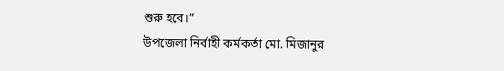শুরু হবে।”
উপজেলা নির্বাহী কর্মকর্তা মো. মিজানুর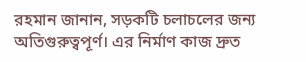রহমান জানান, সড়কটি চলাচলের জন্য অতিগুরুত্বপূর্ণ। এর নির্মাণ কাজ দ্রুত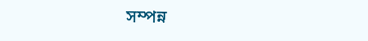সম্পন্ন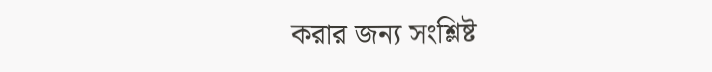করার জন্য সংশ্লিষ্ট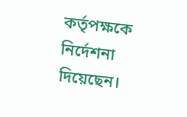কর্তৃপক্ষকে নির্দেশনা দিয়েছেন।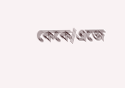কেকে/এজে